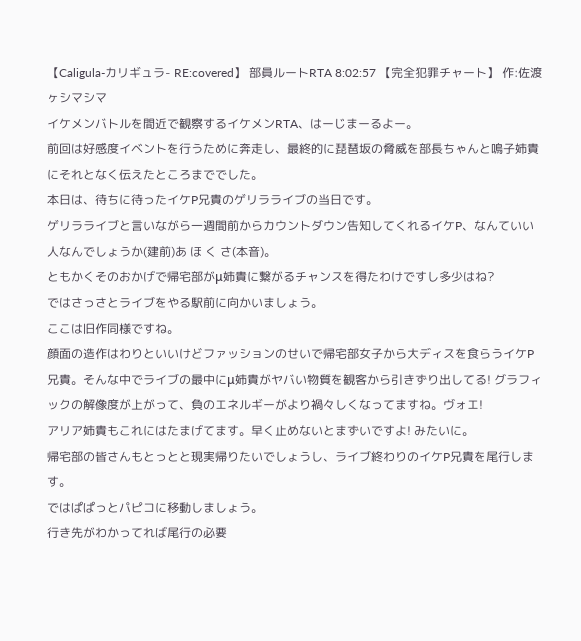【Caligula-カリギュラ- RE:covered】 部員ルートRTA 8:02:57 【完全犯罪チャート】 作:佐渡ヶシマシマ
イケメンバトルを間近で観察するイケメンRTA、はーじまーるよー。
前回は好感度イベントを行うために奔走し、最終的に琵琶坂の脅威を部長ちゃんと鳴子姉貴にそれとなく伝えたところまででした。
本日は、待ちに待ったイケP兄貴のゲリラライブの当日です。
ゲリラライブと言いながら一週間前からカウントダウン告知してくれるイケP、なんていい人なんでしょうか(建前)あ ほ く さ(本音)。
ともかくそのおかげで帰宅部がμ姉貴に繋がるチャンスを得たわけですし多少はね?
ではさっさとライブをやる駅前に向かいましょう。
ここは旧作同様ですね。
顔面の造作はわりといいけどファッションのせいで帰宅部女子から大ディスを食らうイケP兄貴。そんな中でライブの最中にμ姉貴がヤバい物質を観客から引きずり出してる! グラフィックの解像度が上がって、負のエネルギーがより禍々しくなってますね。ヴォエ!
アリア姉貴もこれにはたまげてます。早く止めないとまずいですよ! みたいに。
帰宅部の皆さんもとっとと現実帰りたいでしょうし、ライブ終わりのイケP兄貴を尾行します。
ではぱぱっとパピコに移動しましょう。
行き先がわかってれば尾行の必要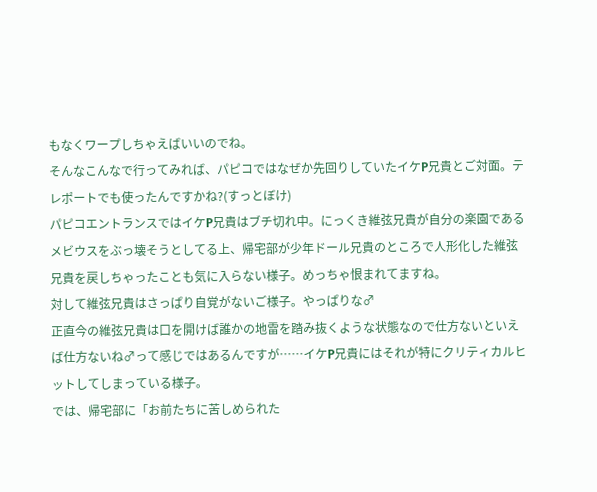もなくワープしちゃえばいいのでね。
そんなこんなで行ってみれば、パピコではなぜか先回りしていたイケP兄貴とご対面。テレポートでも使ったんですかね?(すっとぼけ)
パピコエントランスではイケP兄貴はブチ切れ中。にっくき維弦兄貴が自分の楽園であるメビウスをぶっ壊そうとしてる上、帰宅部が少年ドール兄貴のところで人形化した維弦兄貴を戻しちゃったことも気に入らない様子。めっちゃ恨まれてますね。
対して維弦兄貴はさっぱり自覚がないご様子。やっぱりな♂
正直今の維弦兄貴は口を開けば誰かの地雷を踏み抜くような状態なので仕方ないといえば仕方ないね♂って感じではあるんですが……イケP兄貴にはそれが特にクリティカルヒットしてしまっている様子。
では、帰宅部に「お前たちに苦しめられた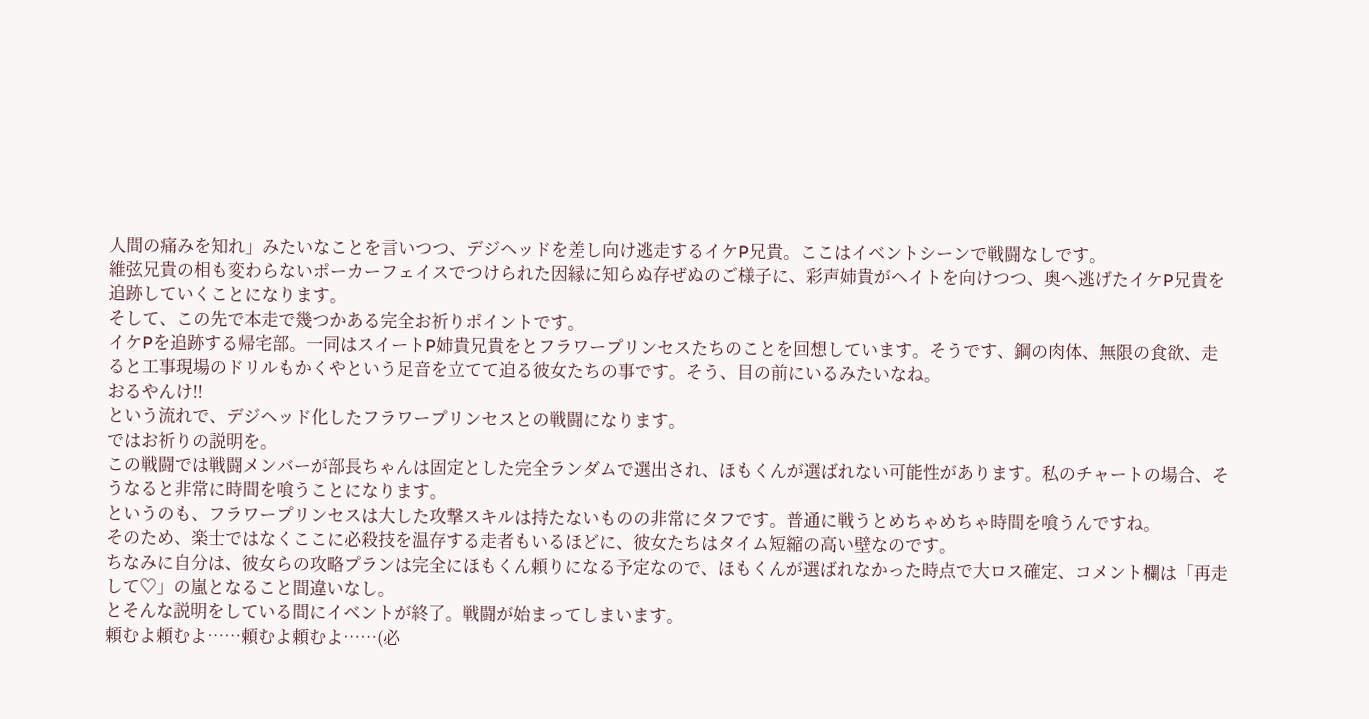人間の痛みを知れ」みたいなことを言いつつ、デジヘッドを差し向け逃走するイケP兄貴。ここはイベントシーンで戦闘なしです。
維弦兄貴の相も変わらないポーカーフェイスでつけられた因縁に知らぬ存ぜぬのご様子に、彩声姉貴がヘイトを向けつつ、奥へ逃げたイケP兄貴を追跡していくことになります。
そして、この先で本走で幾つかある完全お祈りポイントです。
イケPを追跡する帰宅部。一同はスイートP姉貴兄貴をとフラワープリンセスたちのことを回想しています。そうです、鋼の肉体、無限の食欲、走ると工事現場のドリルもかくやという足音を立てて迫る彼女たちの事です。そう、目の前にいるみたいなね。
おるやんけ!!
という流れで、デジヘッド化したフラワープリンセスとの戦闘になります。
ではお祈りの説明を。
この戦闘では戦闘メンバーが部長ちゃんは固定とした完全ランダムで選出され、ほもくんが選ばれない可能性があります。私のチャートの場合、そうなると非常に時間を喰うことになります。
というのも、フラワープリンセスは大した攻撃スキルは持たないものの非常にタフです。普通に戦うとめちゃめちゃ時間を喰うんですね。
そのため、楽士ではなくここに必殺技を温存する走者もいるほどに、彼女たちはタイム短縮の高い壁なのです。
ちなみに自分は、彼女らの攻略プランは完全にほもくん頼りになる予定なので、ほもくんが選ばれなかった時点で大ロス確定、コメント欄は「再走して♡」の嵐となること間違いなし。
とそんな説明をしている間にイベントが終了。戦闘が始まってしまいます。
頼むよ頼むよ……頼むよ頼むよ……(必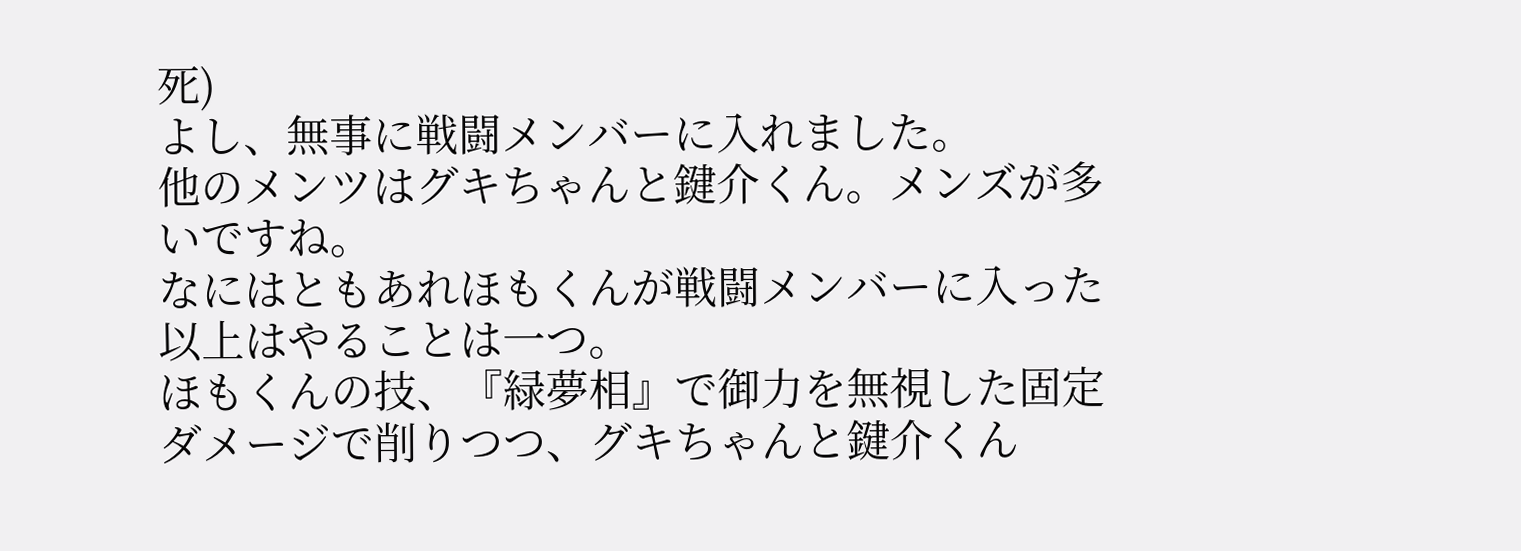死)
よし、無事に戦闘メンバーに入れました。
他のメンツはグキちゃんと鍵介くん。メンズが多いですね。
なにはともあれほもくんが戦闘メンバーに入った以上はやることは一つ。
ほもくんの技、『緑夢相』で御力を無視した固定ダメージで削りつつ、グキちゃんと鍵介くん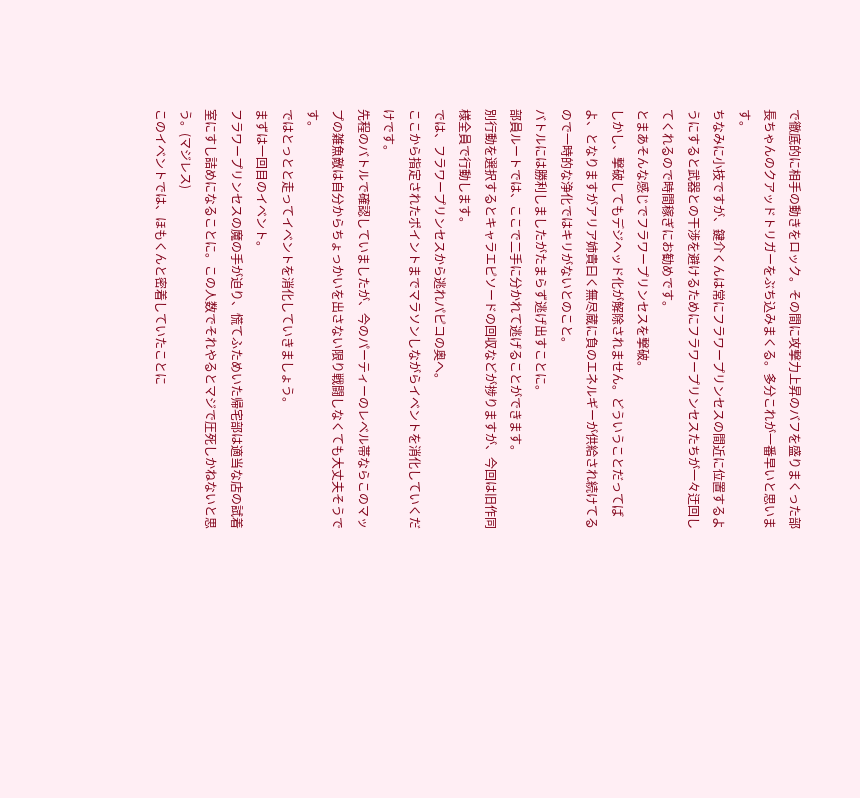で徹底的に相手の動きをロック。その間に攻撃力上昇のバフを盛りまくった部長ちゃんのクアッドトリガーをぶち込みまくる。多分これが一番早いと思います。
ちなみに小技ですが、鍵介くんは常にフラワープリンセスの間近に位置するようにすると武器との干渉を避けるためにフラワープリンセスたちが一々迂回してくれるので時間稼ぎにお勧めです。
とまあそんな感じでフラワープリンセスを撃破。
しかし、撃破してもデジヘッド化が解除されません。どういうことだってばよ、となりますがアリア姉貴曰く無尽蔵に負のエネルギーが供給され続けてるので一時的な浄化ではキリがないとのこと。
バトルには勝利しましたがたまらず逃げ出すことに。
部員ルートでは、ここで二手に分かれて逃げることができます。
別行動を選択するとキャラエピソードの回収などが捗りますが、今回は旧作同様全員で行動します。
では、フラワープリンセスから逃れパピコの奥へ。
ここから指定されたポイントまでマラソンしながらイベントを消化していくだけです。
先程のバトルで確認していましたが、今のパーティーのレベル帯ならこのマップの雑魚敵は自分からちょっかいを出さない限り戦闘しなくても大丈夫そうです。
ではとっとと走ってイベントを消化していきましょう。
まずは一回目のイベント。
フラワープリンセスの魔の手が迫り、慌てふためいた帰宅部は適当な店の試着室にすし詰めになることに。この人数でそれやるとマジで圧死しかねないと思う。(マジレス)
このイベントでは、ほもくんと密着していたことに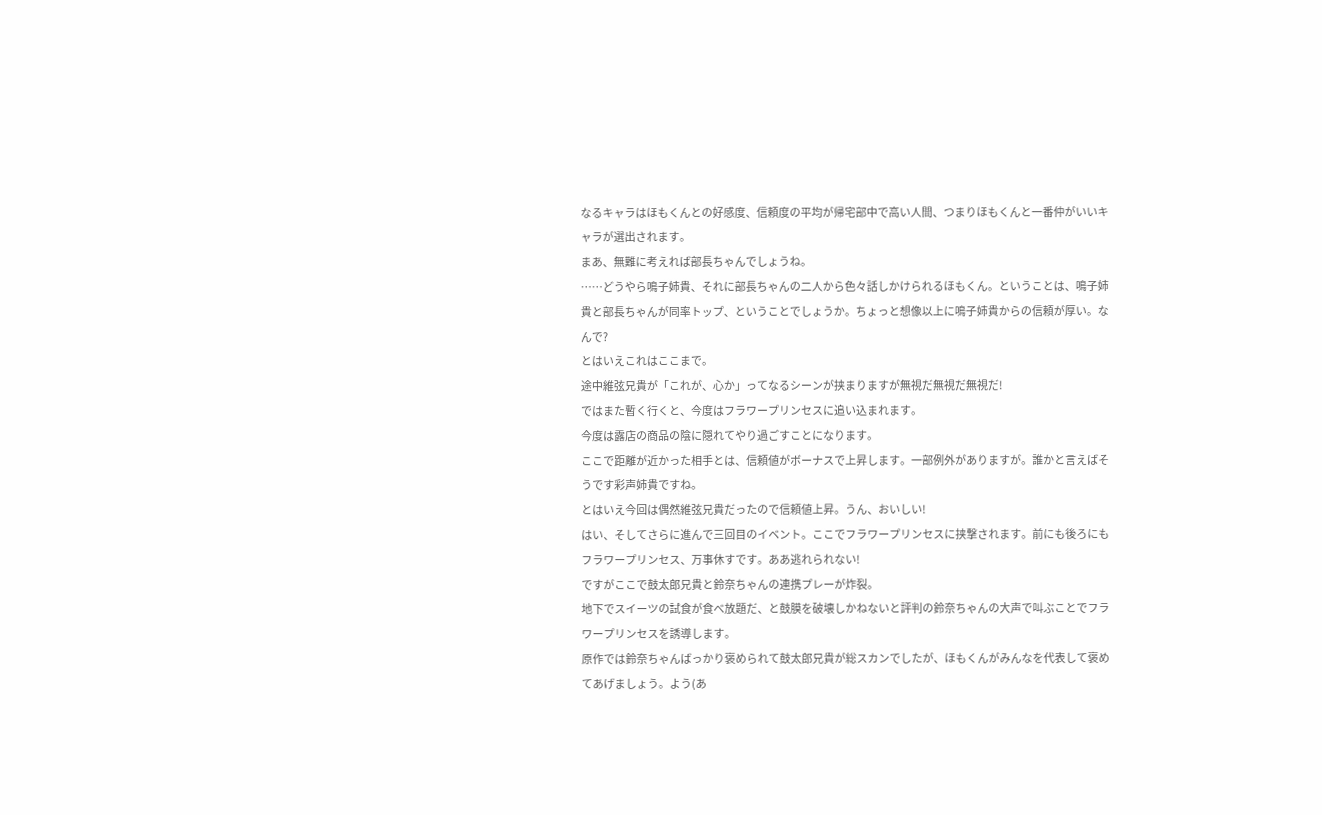なるキャラはほもくんとの好感度、信頼度の平均が帰宅部中で高い人間、つまりほもくんと一番仲がいいキャラが選出されます。
まあ、無難に考えれば部長ちゃんでしょうね。
……どうやら鳴子姉貴、それに部長ちゃんの二人から色々話しかけられるほもくん。ということは、鳴子姉貴と部長ちゃんが同率トップ、ということでしょうか。ちょっと想像以上に鳴子姉貴からの信頼が厚い。なんで?
とはいえこれはここまで。
途中維弦兄貴が「これが、心か」ってなるシーンが挟まりますが無視だ無視だ無視だ!
ではまた暫く行くと、今度はフラワープリンセスに追い込まれます。
今度は露店の商品の陰に隠れてやり過ごすことになります。
ここで距離が近かった相手とは、信頼値がボーナスで上昇します。一部例外がありますが。誰かと言えばそうです彩声姉貴ですね。
とはいえ今回は偶然維弦兄貴だったので信頼値上昇。うん、おいしい!
はい、そしてさらに進んで三回目のイベント。ここでフラワープリンセスに挟撃されます。前にも後ろにもフラワープリンセス、万事休すです。ああ逃れられない!
ですがここで鼓太郎兄貴と鈴奈ちゃんの連携プレーが炸裂。
地下でスイーツの試食が食べ放題だ、と鼓膜を破壊しかねないと評判の鈴奈ちゃんの大声で叫ぶことでフラワープリンセスを誘導します。
原作では鈴奈ちゃんばっかり褒められて鼓太郎兄貴が総スカンでしたが、ほもくんがみんなを代表して褒めてあげましょう。よう(あ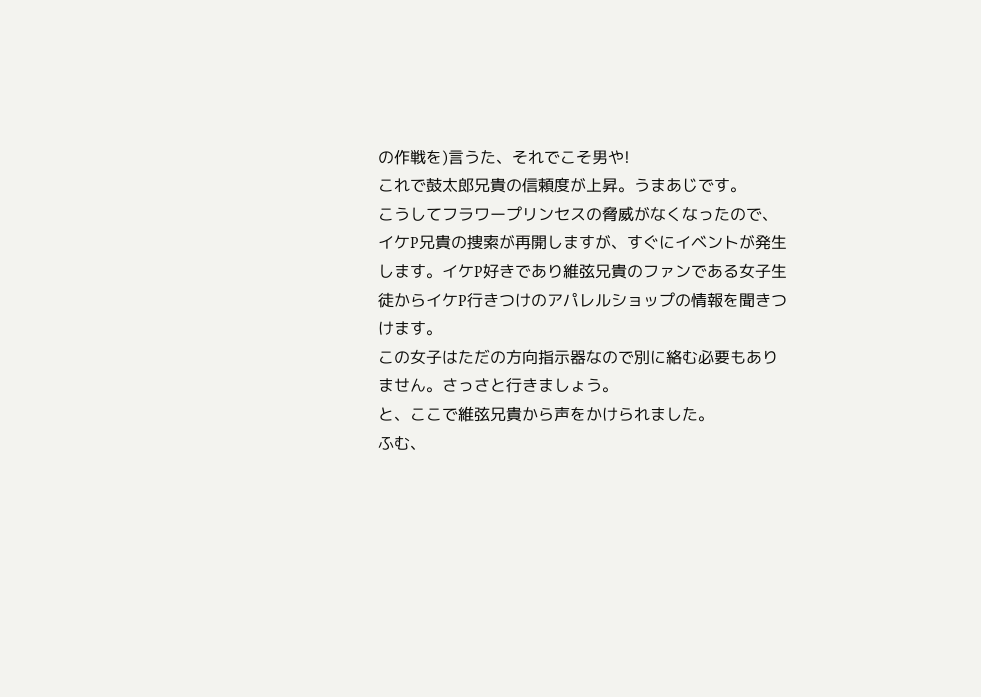の作戦を)言うた、それでこそ男や!
これで鼓太郎兄貴の信頼度が上昇。うまあじです。
こうしてフラワープリンセスの脅威がなくなったので、イケP兄貴の捜索が再開しますが、すぐにイベントが発生します。イケP好きであり維弦兄貴のファンである女子生徒からイケP行きつけのアパレルショップの情報を聞きつけます。
この女子はただの方向指示器なので別に絡む必要もありません。さっさと行きましょう。
と、ここで維弦兄貴から声をかけられました。
ふむ、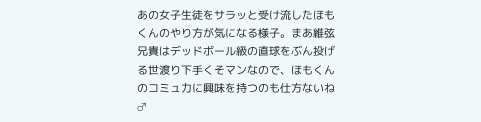あの女子生徒をサラッと受け流したほもくんのやり方が気になる様子。まあ維弦兄貴はデッドボール級の直球をぶん投げる世渡り下手くそマンなので、ほもくんのコミュ力に興味を持つのも仕方ないね♂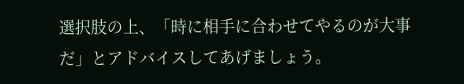選択肢の上、「時に相手に合わせてやるのが大事だ」とアドバイスしてあげましょう。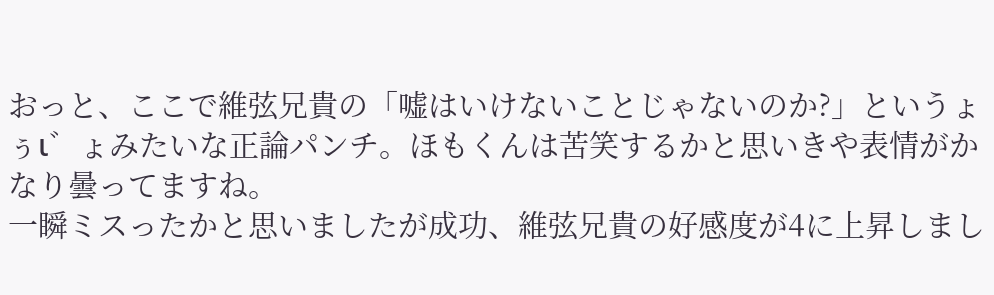おっと、ここで維弦兄貴の「嘘はいけないことじゃないのか?」というょぅι゛ょみたいな正論パンチ。ほもくんは苦笑するかと思いきや表情がかなり曇ってますね。
一瞬ミスったかと思いましたが成功、維弦兄貴の好感度が4に上昇しまし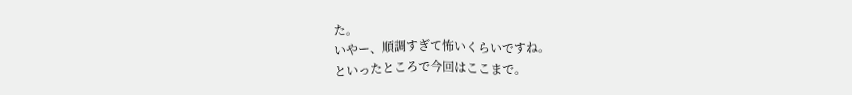た。
いやー、順調すぎて怖いくらいですね。
といったところで今回はここまで。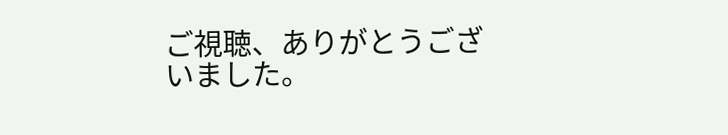ご視聴、ありがとうございました。